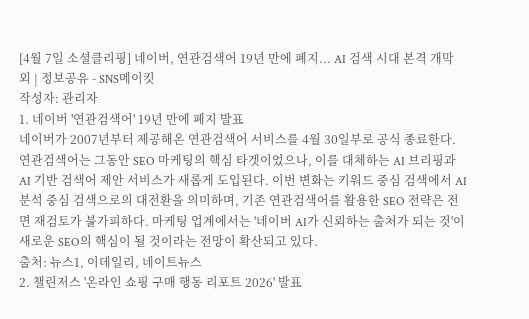[4월 7일 소셜클리핑] 네이버, 연관검색어 19년 만에 폐지... AI 검색 시대 본격 개막 외 | 정보공유 - SNS메이킷
작성자: 관리자
1. 네이버 '연관검색어' 19년 만에 폐지 발표
네이버가 2007년부터 제공해온 연관검색어 서비스를 4월 30일부로 공식 종료한다. 연관검색어는 그동안 SEO 마케팅의 핵심 타겟이었으나, 이를 대체하는 AI 브리핑과 AI 기반 검색어 제안 서비스가 새롭게 도입된다. 이번 변화는 키워드 중심 검색에서 AI 분석 중심 검색으로의 대전환을 의미하며, 기존 연관검색어를 활용한 SEO 전략은 전면 재검토가 불가피하다. 마케팅 업계에서는 '네이버 AI가 신뢰하는 출처가 되는 것'이 새로운 SEO의 핵심이 될 것이라는 전망이 확산되고 있다.
출처: 뉴스1, 이데일리, 네이트뉴스
2. 챌린저스 '온라인 쇼핑 구매 행동 리포트 2026' 발표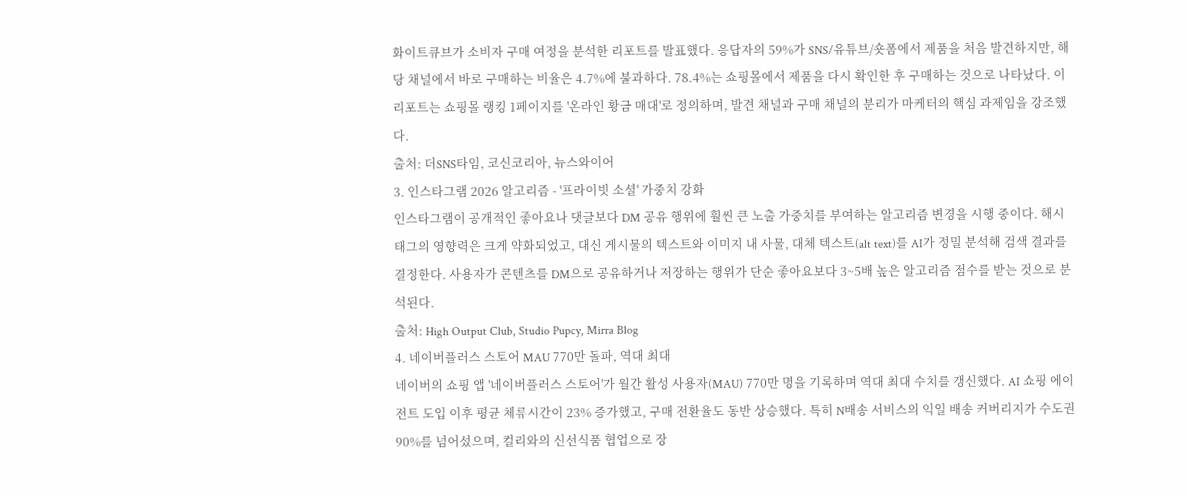화이트큐브가 소비자 구매 여정을 분석한 리포트를 발표했다. 응답자의 59%가 SNS/유튜브/숏폼에서 제품을 처음 발견하지만, 해당 채널에서 바로 구매하는 비율은 4.7%에 불과하다. 78.4%는 쇼핑몰에서 제품을 다시 확인한 후 구매하는 것으로 나타났다. 이 리포트는 쇼핑몰 랭킹 1페이지를 '온라인 황금 매대'로 정의하며, 발견 채널과 구매 채널의 분리가 마케터의 핵심 과제임을 강조했다.
출처: 더SNS타임, 코신코리아, 뉴스와이어
3. 인스타그램 2026 알고리즘 - '프라이빗 소셜' 가중치 강화
인스타그램이 공개적인 좋아요나 댓글보다 DM 공유 행위에 훨씬 큰 노출 가중치를 부여하는 알고리즘 변경을 시행 중이다. 해시태그의 영향력은 크게 약화되었고, 대신 게시물의 텍스트와 이미지 내 사물, 대체 텍스트(alt text)를 AI가 정밀 분석해 검색 결과를 결정한다. 사용자가 콘텐츠를 DM으로 공유하거나 저장하는 행위가 단순 좋아요보다 3~5배 높은 알고리즘 점수를 받는 것으로 분석된다.
출처: High Output Club, Studio Pupcy, Mirra Blog
4. 네이버플러스 스토어 MAU 770만 돌파, 역대 최대
네이버의 쇼핑 앱 '네이버플러스 스토어'가 월간 활성 사용자(MAU) 770만 명을 기록하며 역대 최대 수치를 갱신했다. AI 쇼핑 에이전트 도입 이후 평균 체류시간이 23% 증가했고, 구매 전환율도 동반 상승했다. 특히 N배송 서비스의 익일 배송 커버리지가 수도권 90%를 넘어섰으며, 컬리와의 신선식품 협업으로 장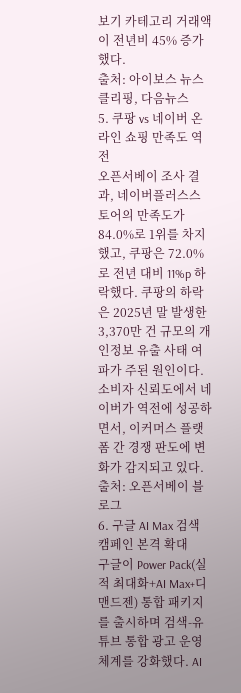보기 카테고리 거래액이 전년비 45% 증가했다.
출처: 아이보스 뉴스클리핑, 다음뉴스
5. 쿠팡 vs 네이버 온라인 쇼핑 만족도 역전
오픈서베이 조사 결과, 네이버플러스스토어의 만족도가 84.0%로 1위를 차지했고, 쿠팡은 72.0%로 전년 대비 11%p 하락했다. 쿠팡의 하락은 2025년 말 발생한 3,370만 건 규모의 개인정보 유출 사태 여파가 주된 원인이다. 소비자 신뢰도에서 네이버가 역전에 성공하면서, 이커머스 플랫폼 간 경쟁 판도에 변화가 감지되고 있다.
출처: 오픈서베이 블로그
6. 구글 AI Max 검색 캠페인 본격 확대
구글이 Power Pack(실적 최대화+AI Max+디맨드젠) 통합 패키지를 출시하며 검색-유튜브 통합 광고 운영 체계를 강화했다. AI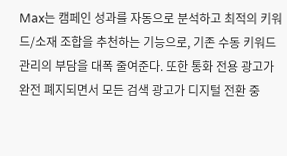Max는 캠페인 성과를 자동으로 분석하고 최적의 키워드/소재 조합을 추천하는 기능으로, 기존 수동 키워드 관리의 부담을 대폭 줄여준다. 또한 통화 전용 광고가 완전 폐지되면서 모든 검색 광고가 디지털 전환 중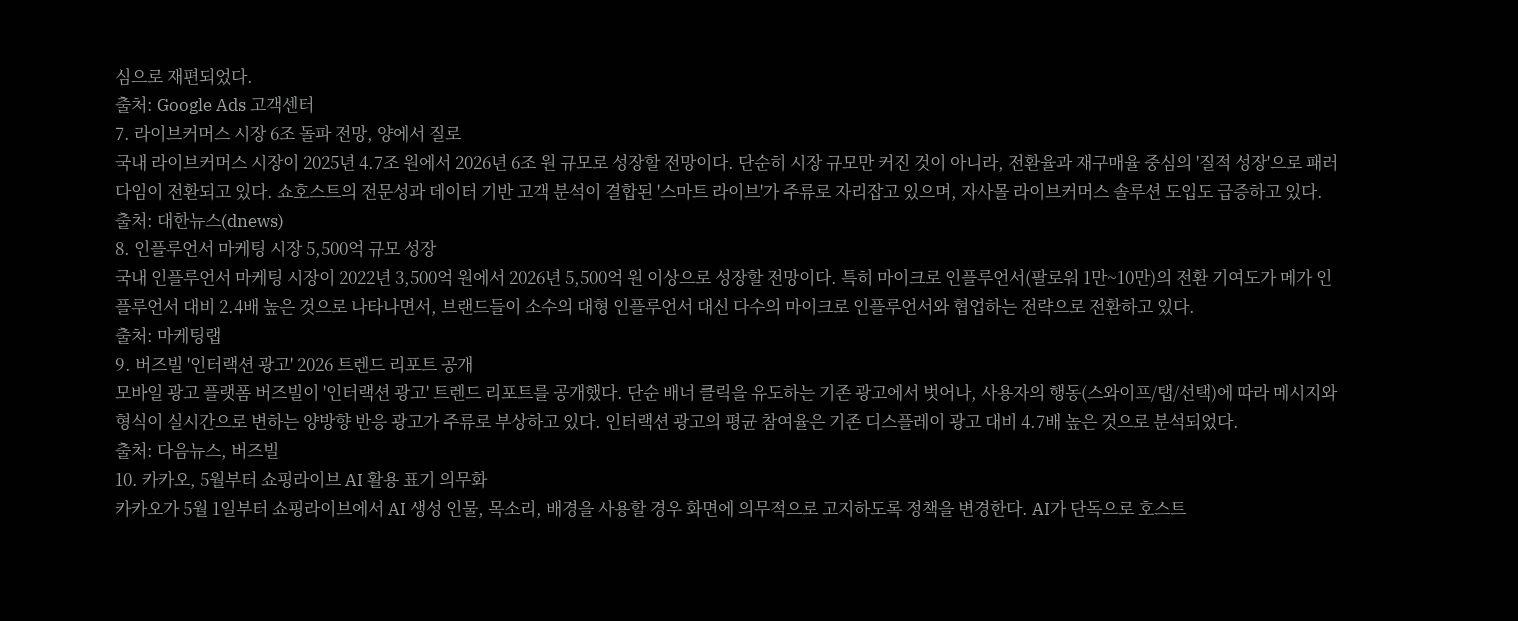심으로 재편되었다.
출처: Google Ads 고객센터
7. 라이브커머스 시장 6조 돌파 전망, 양에서 질로
국내 라이브커머스 시장이 2025년 4.7조 원에서 2026년 6조 원 규모로 성장할 전망이다. 단순히 시장 규모만 커진 것이 아니라, 전환율과 재구매율 중심의 '질적 성장'으로 패러다임이 전환되고 있다. 쇼호스트의 전문성과 데이터 기반 고객 분석이 결합된 '스마트 라이브'가 주류로 자리잡고 있으며, 자사몰 라이브커머스 솔루션 도입도 급증하고 있다.
출처: 대한뉴스(dnews)
8. 인플루언서 마케팅 시장 5,500억 규모 성장
국내 인플루언서 마케팅 시장이 2022년 3,500억 원에서 2026년 5,500억 원 이상으로 성장할 전망이다. 특히 마이크로 인플루언서(팔로워 1만~10만)의 전환 기여도가 메가 인플루언서 대비 2.4배 높은 것으로 나타나면서, 브랜드들이 소수의 대형 인플루언서 대신 다수의 마이크로 인플루언서와 협업하는 전략으로 전환하고 있다.
출처: 마케팅랩
9. 버즈빌 '인터랙션 광고' 2026 트렌드 리포트 공개
모바일 광고 플랫폼 버즈빌이 '인터랙션 광고' 트렌드 리포트를 공개했다. 단순 배너 클릭을 유도하는 기존 광고에서 벗어나, 사용자의 행동(스와이프/탭/선택)에 따라 메시지와 형식이 실시간으로 변하는 양방향 반응 광고가 주류로 부상하고 있다. 인터랙션 광고의 평균 참여율은 기존 디스플레이 광고 대비 4.7배 높은 것으로 분석되었다.
출처: 다음뉴스, 버즈빌
10. 카카오, 5월부터 쇼핑라이브 AI 활용 표기 의무화
카카오가 5월 1일부터 쇼핑라이브에서 AI 생성 인물, 목소리, 배경을 사용할 경우 화면에 의무적으로 고지하도록 정책을 변경한다. AI가 단독으로 호스트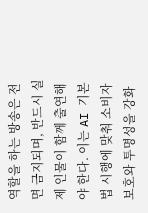역할을 하는 방송은 전면 금지되며, 반드시 실제 인물이 함께 출연해야 한다. 이는 AI 기본법 시행에 맞춰 소비자 보호와 투명성을 강화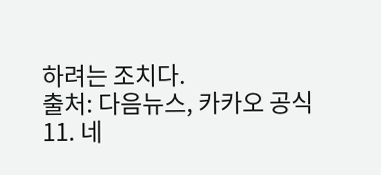하려는 조치다.
출처: 다음뉴스, 카카오 공식
11. 네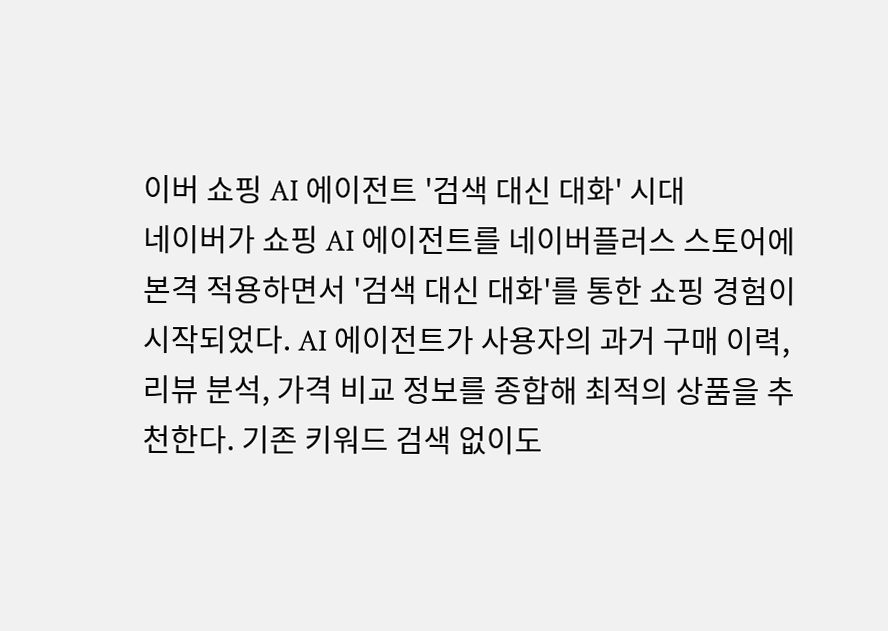이버 쇼핑 AI 에이전트 '검색 대신 대화' 시대
네이버가 쇼핑 AI 에이전트를 네이버플러스 스토어에 본격 적용하면서 '검색 대신 대화'를 통한 쇼핑 경험이 시작되었다. AI 에이전트가 사용자의 과거 구매 이력, 리뷰 분석, 가격 비교 정보를 종합해 최적의 상품을 추천한다. 기존 키워드 검색 없이도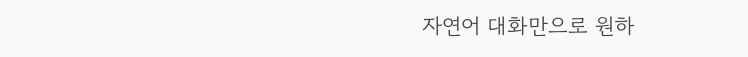자연어 대화만으로 원하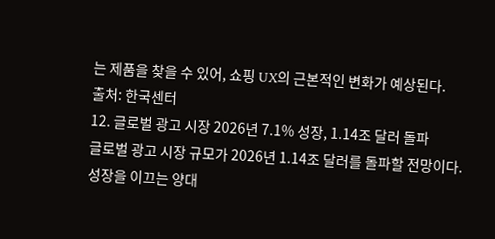는 제품을 찾을 수 있어, 쇼핑 UX의 근본적인 변화가 예상된다.
출처: 한국센터
12. 글로벌 광고 시장 2026년 7.1% 성장, 1.14조 달러 돌파
글로벌 광고 시장 규모가 2026년 1.14조 달러를 돌파할 전망이다. 성장을 이끄는 양대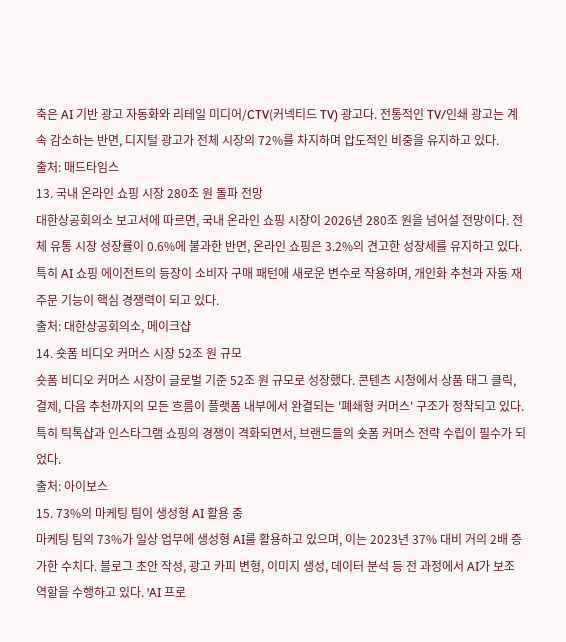축은 AI 기반 광고 자동화와 리테일 미디어/CTV(커넥티드 TV) 광고다. 전통적인 TV/인쇄 광고는 계속 감소하는 반면, 디지털 광고가 전체 시장의 72%를 차지하며 압도적인 비중을 유지하고 있다.
출처: 매드타임스
13. 국내 온라인 쇼핑 시장 280조 원 돌파 전망
대한상공회의소 보고서에 따르면, 국내 온라인 쇼핑 시장이 2026년 280조 원을 넘어설 전망이다. 전체 유통 시장 성장률이 0.6%에 불과한 반면, 온라인 쇼핑은 3.2%의 견고한 성장세를 유지하고 있다. 특히 AI 쇼핑 에이전트의 등장이 소비자 구매 패턴에 새로운 변수로 작용하며, 개인화 추천과 자동 재주문 기능이 핵심 경쟁력이 되고 있다.
출처: 대한상공회의소, 메이크샵
14. 숏폼 비디오 커머스 시장 52조 원 규모
숏폼 비디오 커머스 시장이 글로벌 기준 52조 원 규모로 성장했다. 콘텐츠 시청에서 상품 태그 클릭, 결제, 다음 추천까지의 모든 흐름이 플랫폼 내부에서 완결되는 '폐쇄형 커머스' 구조가 정착되고 있다. 특히 틱톡샵과 인스타그램 쇼핑의 경쟁이 격화되면서, 브랜드들의 숏폼 커머스 전략 수립이 필수가 되었다.
출처: 아이보스
15. 73%의 마케팅 팀이 생성형 AI 활용 중
마케팅 팀의 73%가 일상 업무에 생성형 AI를 활용하고 있으며, 이는 2023년 37% 대비 거의 2배 증가한 수치다. 블로그 초안 작성, 광고 카피 변형, 이미지 생성, 데이터 분석 등 전 과정에서 AI가 보조 역할을 수행하고 있다. 'AI 프로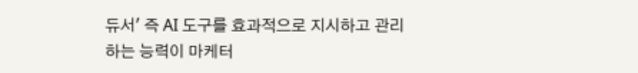듀서' 즉 AI 도구를 효과적으로 지시하고 관리하는 능력이 마케터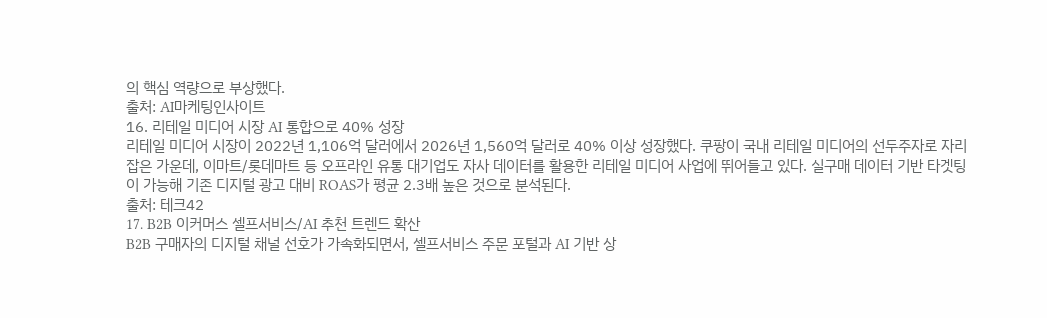의 핵심 역량으로 부상했다.
출처: AI마케팅인사이트
16. 리테일 미디어 시장 AI 통합으로 40% 성장
리테일 미디어 시장이 2022년 1,106억 달러에서 2026년 1,560억 달러로 40% 이상 성장했다. 쿠팡이 국내 리테일 미디어의 선두주자로 자리잡은 가운데, 이마트/롯데마트 등 오프라인 유통 대기업도 자사 데이터를 활용한 리테일 미디어 사업에 뛰어들고 있다. 실구매 데이터 기반 타겟팅이 가능해 기존 디지털 광고 대비 ROAS가 평균 2.3배 높은 것으로 분석된다.
출처: 테크42
17. B2B 이커머스 셀프서비스/AI 추천 트렌드 확산
B2B 구매자의 디지털 채널 선호가 가속화되면서, 셀프서비스 주문 포털과 AI 기반 상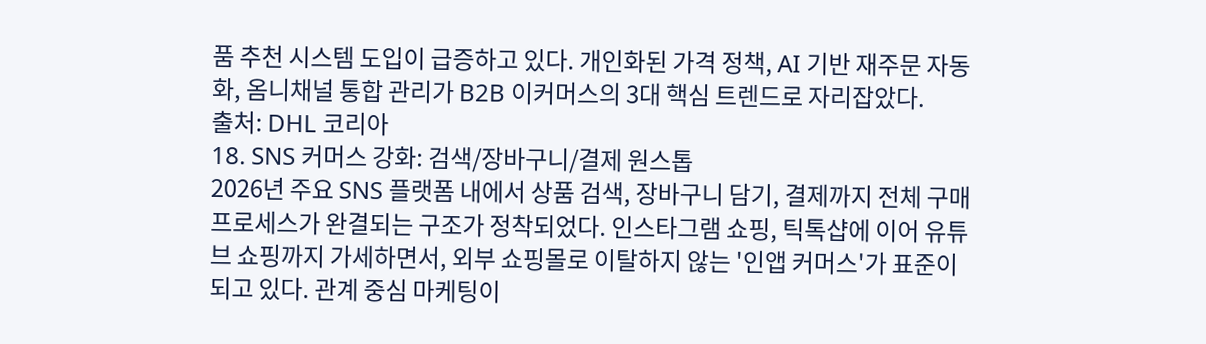품 추천 시스템 도입이 급증하고 있다. 개인화된 가격 정책, AI 기반 재주문 자동화, 옴니채널 통합 관리가 B2B 이커머스의 3대 핵심 트렌드로 자리잡았다.
출처: DHL 코리아
18. SNS 커머스 강화: 검색/장바구니/결제 원스톱
2026년 주요 SNS 플랫폼 내에서 상품 검색, 장바구니 담기, 결제까지 전체 구매 프로세스가 완결되는 구조가 정착되었다. 인스타그램 쇼핑, 틱톡샵에 이어 유튜브 쇼핑까지 가세하면서, 외부 쇼핑몰로 이탈하지 않는 '인앱 커머스'가 표준이 되고 있다. 관계 중심 마케팅이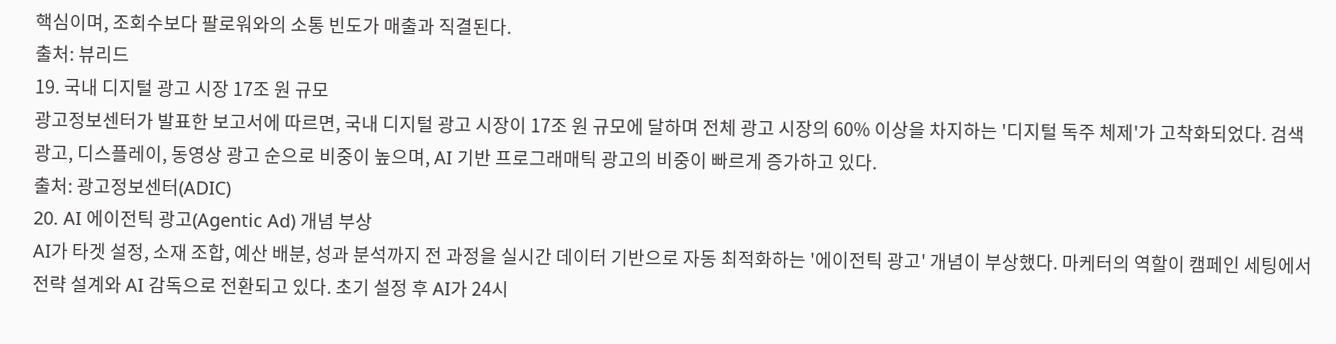핵심이며, 조회수보다 팔로워와의 소통 빈도가 매출과 직결된다.
출처: 뷰리드
19. 국내 디지털 광고 시장 17조 원 규모
광고정보센터가 발표한 보고서에 따르면, 국내 디지털 광고 시장이 17조 원 규모에 달하며 전체 광고 시장의 60% 이상을 차지하는 '디지털 독주 체제'가 고착화되었다. 검색 광고, 디스플레이, 동영상 광고 순으로 비중이 높으며, AI 기반 프로그래매틱 광고의 비중이 빠르게 증가하고 있다.
출처: 광고정보센터(ADIC)
20. AI 에이전틱 광고(Agentic Ad) 개념 부상
AI가 타겟 설정, 소재 조합, 예산 배분, 성과 분석까지 전 과정을 실시간 데이터 기반으로 자동 최적화하는 '에이전틱 광고' 개념이 부상했다. 마케터의 역할이 캠페인 세팅에서 전략 설계와 AI 감독으로 전환되고 있다. 초기 설정 후 AI가 24시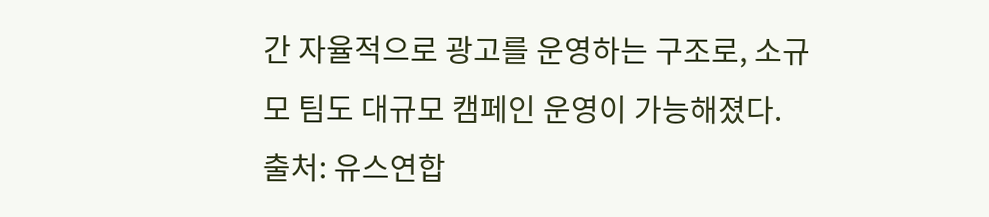간 자율적으로 광고를 운영하는 구조로, 소규모 팀도 대규모 캠페인 운영이 가능해졌다.
출처: 유스연합